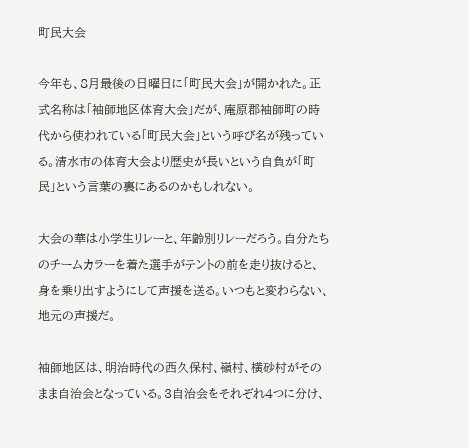町民大会

今年も、8月最後の日曜日に「町民大会」が開かれた。正式名称は「袖師地区体育大会」だが、庵原郡袖師町の時代から使われている「町民大会」という呼び名が残っている。清水市の体育大会より歴史が長いという自負が「町民」という言葉の裏にあるのかもしれない。

大会の華は小学生リレーと、年齢別リレーだろう。自分たちのチームカラーを着た選手がテントの前を走り抜けると、身を乗り出すようにして声援を送る。いつもと変わらない、地元の声援だ。

袖師地区は、明治時代の西久保村、嶺村、横砂村がそのまま自治会となっている。3自治会をそれぞれ4つに分け、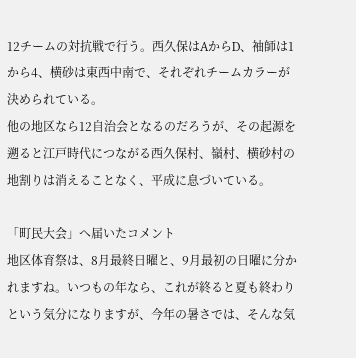12チームの対抗戦で行う。西久保はAからD、袖師は1から4、横砂は東西中南で、それぞれチームカラーが決められている。
他の地区なら12自治会となるのだろうが、その起源を遡ると江戸時代につながる西久保村、嶺村、横砂村の地割りは消えることなく、平成に息づいている。

「町民大会」へ届いたコメント
地区体育祭は、8月最終日曜と、9月最初の日曜に分かれますね。いつもの年なら、これが終ると夏も終わりという気分になりますが、今年の暑さでは、そんな気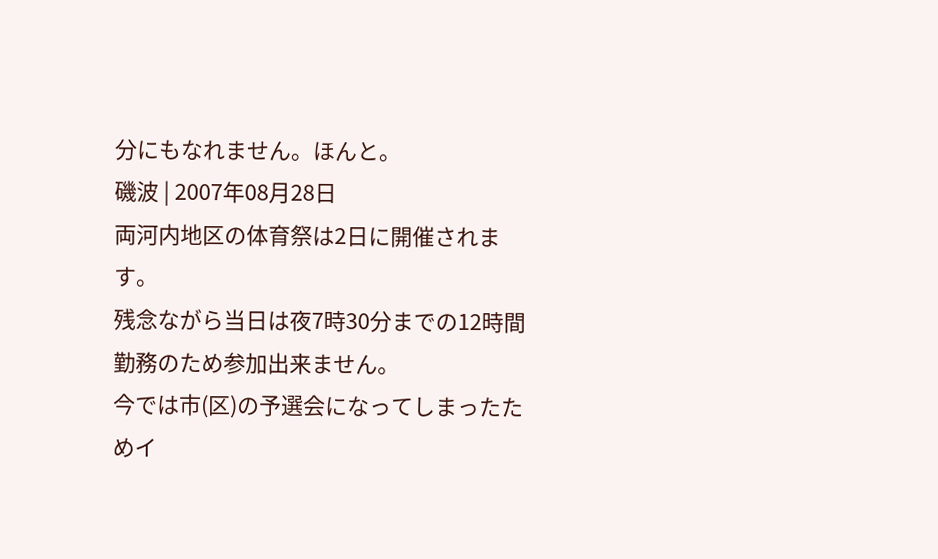分にもなれません。ほんと。
磯波 | 2007年08月28日
両河内地区の体育祭は2日に開催されます。
残念ながら当日は夜7時30分までの12時間勤務のため参加出来ません。
今では市(区)の予選会になってしまったためイ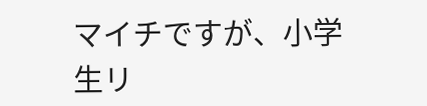マイチですが、小学生リ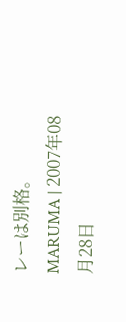レーは別格。
MARUMA | 2007年08月28日